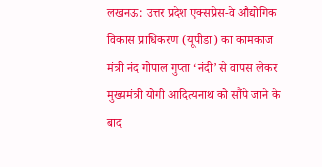लखनऊ: उत्तर प्रदेश एक्सप्रेस-वे औद्योगिक विकास प्राधिकरण (यूपीडा) का कामकाज मंत्री नंद गोपाल गुप्ता ‘नंदी’ से वापस लेकर मुख्यमंत्री योगी आदित्यनाथ को सौंपे जाने के बाद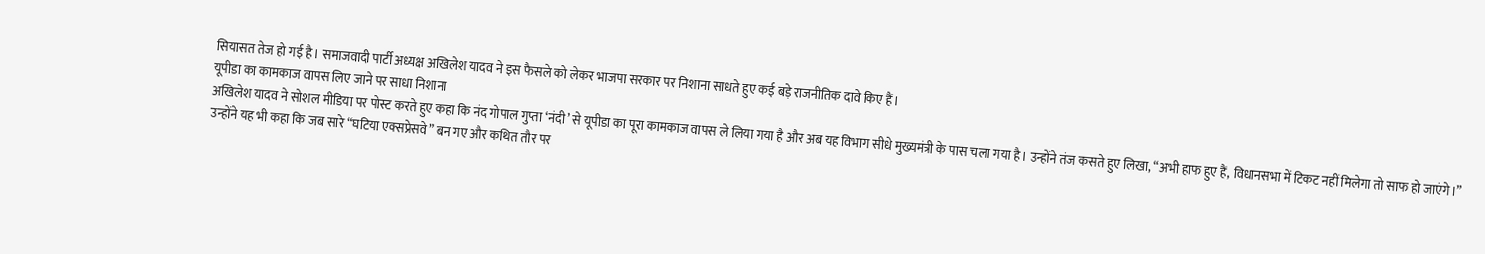सियासत तेज हो गई है। समाजवादी पार्टी अध्यक्ष अखिलेश यादव ने इस फैसले को लेकर भाजपा सरकार पर निशाना साधते हुए कई बड़े राजनीतिक दावे किए हैं।
यूपीडा का कामकाज वापस लिए जाने पर साधा निशाना
अखिलेश यादव ने सोशल मीडिया पर पोस्ट करते हुए कहा कि नंद गोपाल गुप्ता ‘नंदी’ से यूपीडा का पूरा कामकाज वापस ले लिया गया है और अब यह विभाग सीधे मुख्यमंत्री के पास चला गया है। उन्होंने तंज कसते हुए लिखा, “अभी हाफ हुए हैं, विधानसभा में टिकट नहीं मिलेगा तो साफ हो जाएंगे।”
उन्होंने यह भी कहा कि जब सारे “घटिया एक्सप्रेसवे” बन गए और कथित तौर पर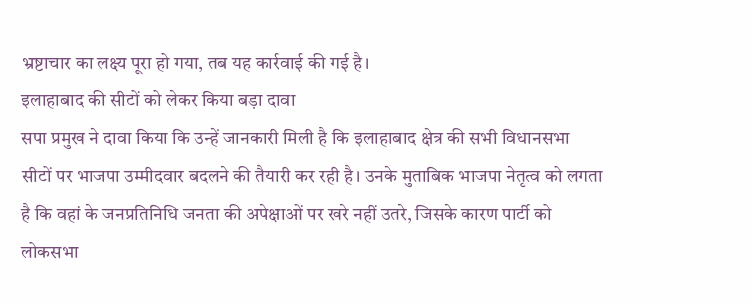भ्रष्टाचार का लक्ष्य पूरा हो गया, तब यह कार्रवाई की गई है।
इलाहाबाद की सीटों को लेकर किया बड़ा दावा
सपा प्रमुख ने दावा किया कि उन्हें जानकारी मिली है कि इलाहाबाद क्षेत्र की सभी विधानसभा सीटों पर भाजपा उम्मीदवार बदलने की तैयारी कर रही है। उनके मुताबिक भाजपा नेतृत्व को लगता है कि वहां के जनप्रतिनिधि जनता की अपेक्षाओं पर खरे नहीं उतरे, जिसके कारण पार्टी को लोकसभा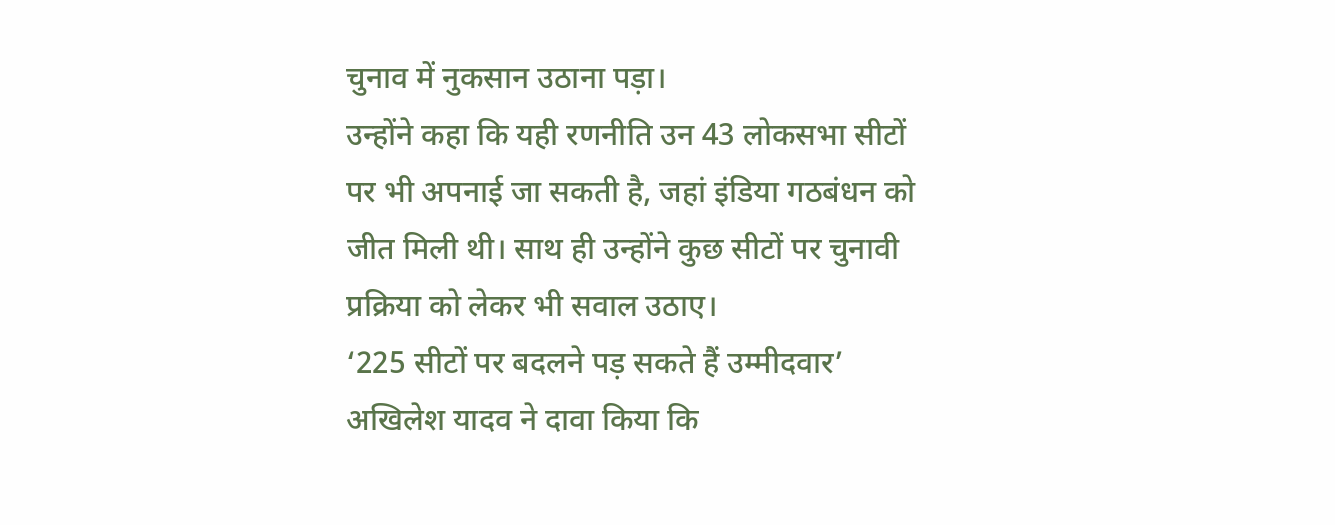चुनाव में नुकसान उठाना पड़ा।
उन्होंने कहा कि यही रणनीति उन 43 लोकसभा सीटों पर भी अपनाई जा सकती है, जहां इंडिया गठबंधन को जीत मिली थी। साथ ही उन्होंने कुछ सीटों पर चुनावी प्रक्रिया को लेकर भी सवाल उठाए।
‘225 सीटों पर बदलने पड़ सकते हैं उम्मीदवार’
अखिलेश यादव ने दावा किया कि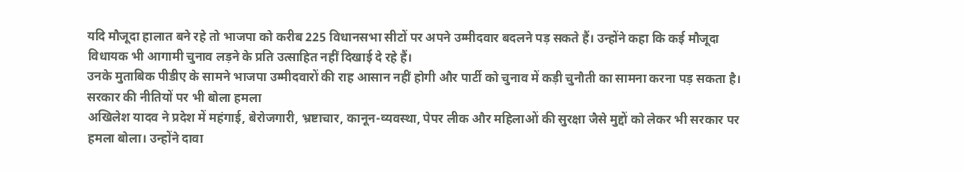यदि मौजूदा हालात बने रहे तो भाजपा को करीब 225 विधानसभा सीटों पर अपने उम्मीदवार बदलने पड़ सकते हैं। उन्होंने कहा कि कई मौजूदा विधायक भी आगामी चुनाव लड़ने के प्रति उत्साहित नहीं दिखाई दे रहे हैं।
उनके मुताबिक पीडीए के सामने भाजपा उम्मीदवारों की राह आसान नहीं होगी और पार्टी को चुनाव में कड़ी चुनौती का सामना करना पड़ सकता है।
सरकार की नीतियों पर भी बोला हमला
अखिलेश यादव ने प्रदेश में महंगाई, बेरोजगारी, भ्रष्टाचार, कानून-व्यवस्था, पेपर लीक और महिलाओं की सुरक्षा जैसे मुद्दों को लेकर भी सरकार पर हमला बोला। उन्होंने दावा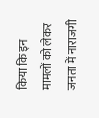किया कि इन मामलों को लेकर जनता में नाराजगी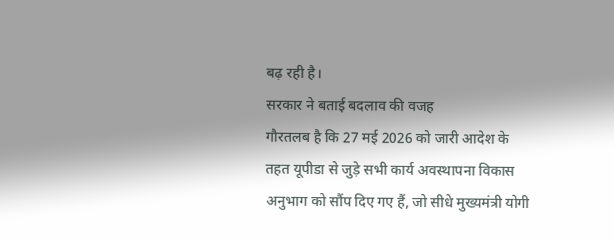बढ़ रही है।
सरकार ने बताई बदलाव की वजह
गौरतलब है कि 27 मई 2026 को जारी आदेश के तहत यूपीडा से जुड़े सभी कार्य अवस्थापना विकास अनुभाग को सौंप दिए गए हैं, जो सीधे मुख्यमंत्री योगी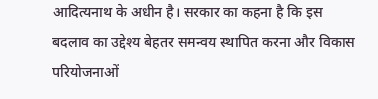आदित्यनाथ के अधीन है। सरकार का कहना है कि इस बदलाव का उद्देश्य बेहतर समन्वय स्थापित करना और विकास परियोजनाओं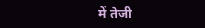में तेजी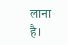लाना है।